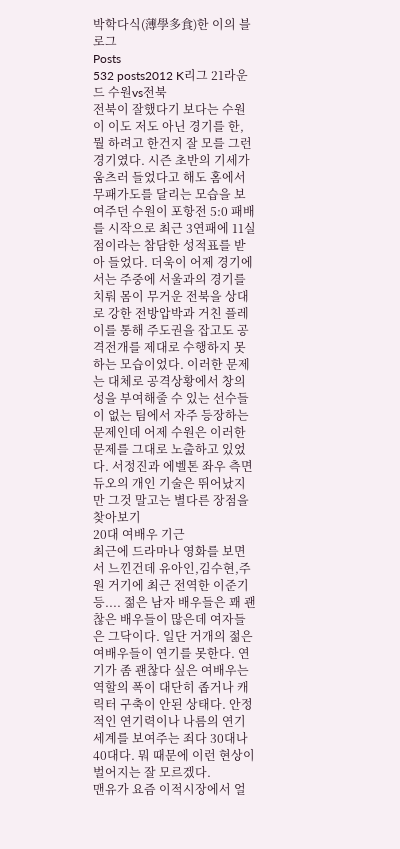박학다식(薄學多食)한 이의 블로그
Posts
532 posts2012 K리그 21라운드 수원vs전북
전북이 잘했다기 보다는 수원이 이도 저도 아닌 경기를 한, 뭘 하려고 한건지 잘 모를 그런 경기였다. 시즌 초반의 기세가 움츠러 들었다고 해도 홈에서 무패가도를 달리는 모습을 보여주던 수원이 포항전 5:0 패배를 시작으로 최근 3연패에 11실점이라는 참담한 성적표를 받아 들었다. 더욱이 어제 경기에서는 주중에 서울과의 경기를 치뤄 몸이 무거운 전북을 상대로 강한 전방압박과 거친 플레이를 통해 주도권을 잡고도 공격전개를 제대로 수행하지 못하는 모습이었다. 이러한 문제는 대체로 공격상황에서 창의성을 부여해줄 수 있는 선수들이 없는 팀에서 자주 등장하는 문제인데 어제 수원은 이러한 문제를 그대로 노출하고 있었다. 서정진과 에벨톤 좌우 측면 듀오의 개인 기술은 뛰어났지만 그것 말고는 별다른 장점을 찾아보기
20대 여배우 기근
최근에 드라마나 영화를 보면서 느낀건데 유아인,김수현,주원 거기에 최근 전역한 이준기 등.... 젊은 남자 배우들은 꽤 괜찮은 배우들이 많은데 여자들은 그닥이다. 일단 거개의 젊은 여배우들이 연기를 못한다. 연기가 좀 괜찮다 싶은 여배우는 역할의 폭이 대단히 좁거나 캐릭터 구축이 안된 상태다. 안정적인 연기력이나 나름의 연기세계를 보여주는 죄다 30대나 40대다. 뭐 때문에 이런 현상이 벌어지는 잘 모르겠다.
맨유가 요즘 이적시장에서 얼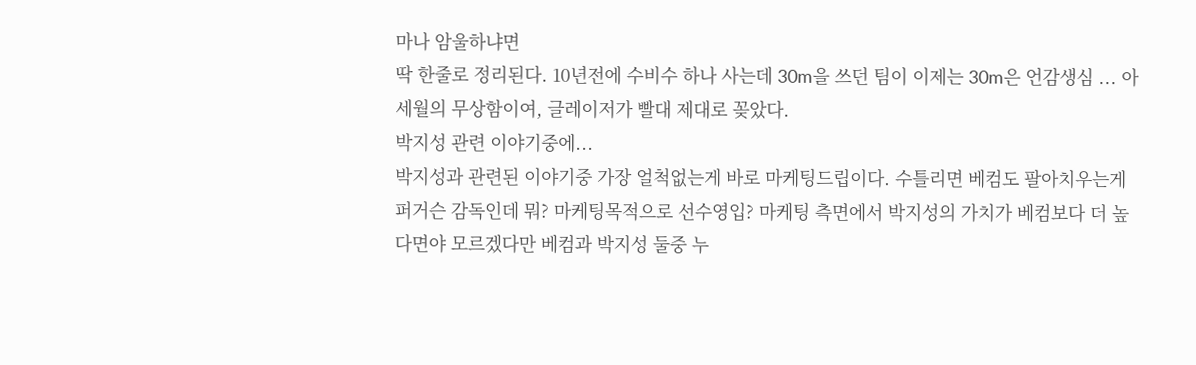마나 암울하냐면
딱 한줄로 정리된다. 10년전에 수비수 하나 사는데 30m을 쓰던 팀이 이제는 30m은 언감생심 ... 아 세월의 무상함이여, 글레이저가 빨대 제대로 꽂았다.
박지성 관련 이야기중에...
박지성과 관련된 이야기중 가장 얼척없는게 바로 마케팅드립이다. 수틀리면 베컴도 팔아치우는게 퍼거슨 감독인데 뭐? 마케팅목적으로 선수영입? 마케팅 측면에서 박지성의 가치가 베컴보다 더 높다면야 모르겠다만 베컴과 박지성 둘중 누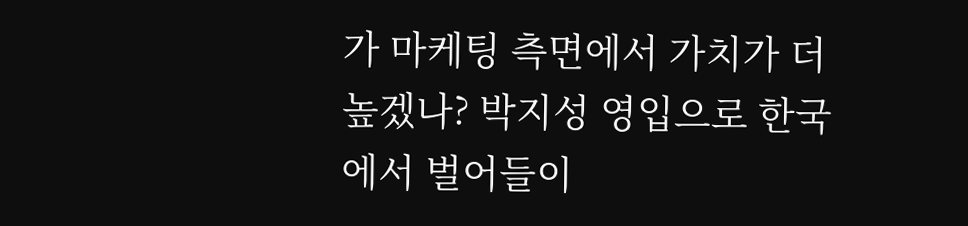가 마케팅 측면에서 가치가 더 높겠나? 박지성 영입으로 한국에서 벌어들이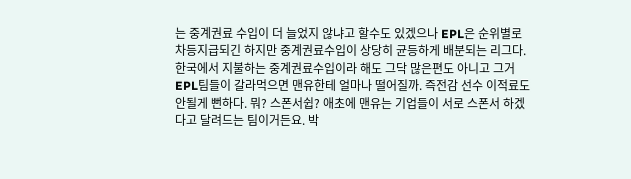는 중계권료 수입이 더 늘었지 않냐고 할수도 있겠으나 EPL은 순위별로 차등지급되긴 하지만 중계권료수입이 상당히 균등하게 배분되는 리그다. 한국에서 지불하는 중계권료수입이라 해도 그닥 많은편도 아니고 그거 EPL팀들이 갈라먹으면 맨유한테 얼마나 떨어질까. 즉전감 선수 이적료도 안될게 뻔하다. 뭐? 스폰서쉽? 애초에 맨유는 기업들이 서로 스폰서 하겠다고 달려드는 팀이거든요. 박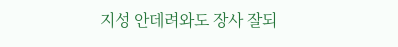지성 안데려와도 장사 잘되